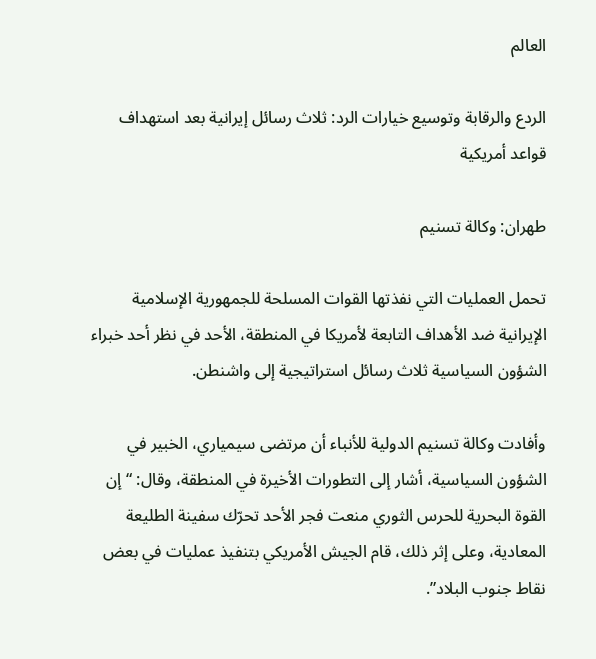العالم

الردع والرقابة وتوسيع خيارات الرد: ثلاث رسائل إيرانية بعد استهداف قواعد أمريكية

طهران: وكالة تسنيم

تحمل العمليات التي نفذتها القوات المسلحة للجمهورية الإسلامية الإيرانية ضد الأهداف التابعة لأمريكا في المنطقة، الأحد في نظر أحد خبراء الشؤون السياسية ثلاث رسائل استراتيجية إلى واشنطن.

وأفادت وكالة تسنيم الدولية للأنباء أن مرتضى سيمياري، الخبير في الشؤون السياسية، أشار إلى التطورات الأخيرة في المنطقة، وقال: “إن القوة البحرية للحرس الثوري منعت فجر الأحد تحرّك سفينة الطليعة المعادية، وعلى إثر ذلك، قام الجيش الأمريكي بتنفيذ عمليات في بعض نقاط جنوب البلاد”.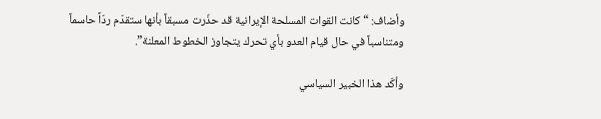وأضاف: “كانت القوات المسلحة الإيرانية قد حذّرت مسبقاً بأنها ستقدّم ردّاً حاسماً ومتناسباً في حال قيام العدو بأي تحرك يتجاوز الخطوط المعلنة”.

وأكّد هذا الخبير السياسي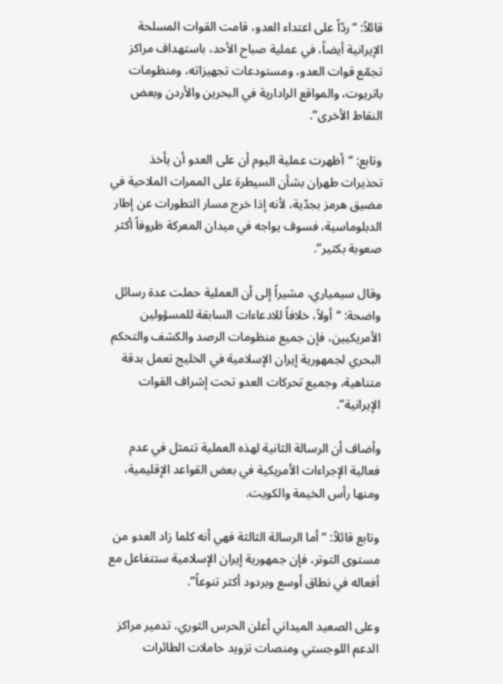قائلاً: “ردّاً على اعتداء العدو، قامت القوات المسلحة الإيرانية أيضاً، في عملية صباح الأحد، باستهداف مراكز تجمّع قوات العدو، ومستودعات تجهيزاته، ومنظومات باتريوت، والمواقع الرادارية في البحرين والأردن وبعض النقاط الأخرى”.

وتابع: “أظهرت عملية اليوم أن على العدو أن يأخذ تحذيرات طهران بشأن السيطرة على الممرات الملاحية في مضيق هرمز بجدّية، لأنه إذا خرج مسار التطورات عن إطار الدبلوماسية، فسوف يواجه في ميدان المعركة ظروفاً أكثر صعوبة بكثير”.

وقال سيمياري، مشيراً إلى أن العملية حملت عدة رسائل واضحة: “أولاً، خلافاً للادعاءات السابقة للمسؤولين الأمريكيين، فإن جميع منظومات الرصد والكشف والتحكم البحري لجمهورية إيران الإسلامية في الخليج تعمل بدقة متناهية، وجميع تحركات العدو تحت إشراف القوات الإيرانية”.

وأضاف أن الرسالة الثانية لهذه العملية تتمثل في عدم فعالية الإجراءات الأمريكية في بعض القواعد الإقليمية، ومنها رأس الخيمة والكويت.

وتابع قائلاً: “أما الرسالة الثالثة فهي أنه كلما زاد العدو من مستوى التوتر، فإن جمهورية إيران الإسلامية ستتفاعل مع أفعاله في نطاق أوسع وبردود أكثر تنوعاً”.

وعلى الصعيد الميداني أعلن الحرس الثوري، تدمير مراكز الدعم اللوجستي ومنصات تزويد حاملات الطائرات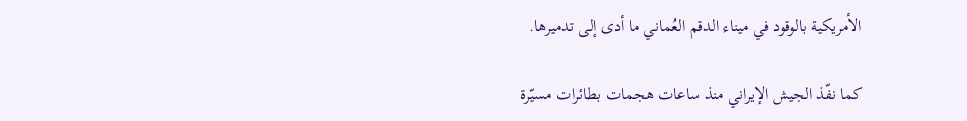الأمريكية بالوقود في ميناء الدقم العُماني ما أدى إلى تدميرها.

كما نفّذ الجيش الإيراني منذ ساعات هجمات بطائرات مسيّرة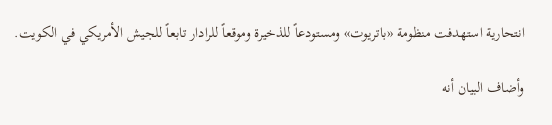انتحارية استهدفت منظومة «باتريوت» ومستودعاً للذخيرة وموقعاً للرادار تابعاً للجيش الأمريكي في الكويت.

وأضاف البيان أنه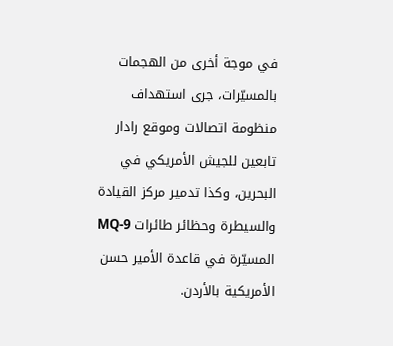في موجة أخرى من الهجمات بالمسيّرات، جرى استهداف منظومة اتصالات وموقع رادار تابعين للجيش الأمريكي في البحرين، وكذا تدمير مركز القيادة والسيطرة وحظائر طائرات MQ-9 المسيّرة في قاعدة الأمير حسن الأمريكية بالأردن.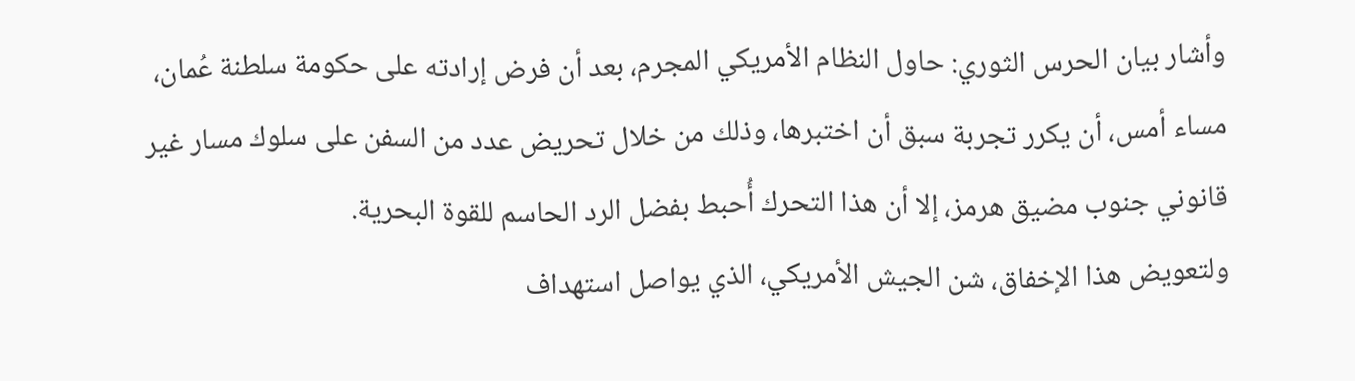وأشار بيان الحرس الثوري: حاول النظام الأمريكي المجرم، بعد أن فرض إرادته على حكومة سلطنة عُمان، مساء أمس، أن يكرر تجربة سبق أن اختبرها، وذلك من خلال تحريض عدد من السفن على سلوك مسار غير قانوني جنوب مضيق هرمز، إلا أن هذا التحرك أُحبط بفضل الرد الحاسم للقوة البحرية.
ولتعويض هذا الإخفاق، شن الجيش الأمريكي، الذي يواصل استهداف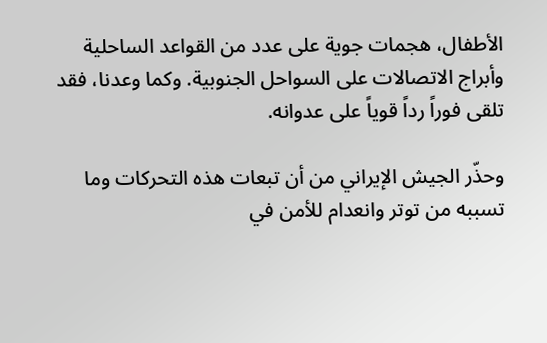الأطفال، هجمات جوية على عدد من القواعد الساحلية وأبراج الاتصالات على السواحل الجنوبية. وكما وعدنا، فقد تلقى فوراً رداً قوياً على عدوانه.

وحذّر الجيش الإيراني من أن تبعات هذه التحركات وما تسببه من توتر وانعدام للأمن في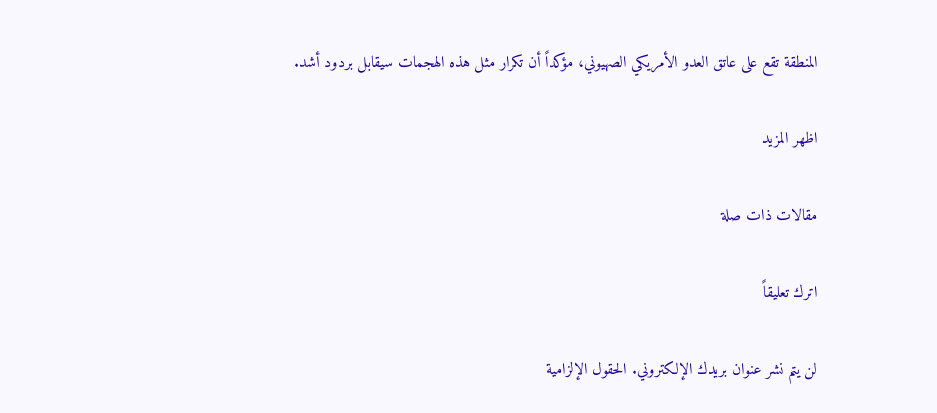المنطقة تقع على عاتق العدو الأمريكي الصهيوني، مؤكداً أن تكرار مثل هذه الهجمات سيقابل بردود أشد.

اظهر المزيد

مقالات ذات صلة

اترك تعليقاً

لن يتم نشر عنوان بريدك الإلكتروني. الحقول الإلزامية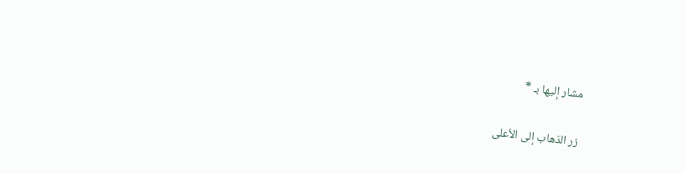مشار إليها بـ *

زر الذهاب إلى الأعلى